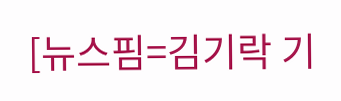[뉴스핌=김기락 기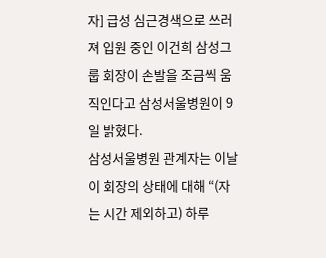자] 급성 심근경색으로 쓰러져 입원 중인 이건희 삼성그룹 회장이 손발을 조금씩 움직인다고 삼성서울병원이 9일 밝혔다.
삼성서울병원 관계자는 이날 이 회장의 상태에 대해 “(자는 시간 제외하고) 하루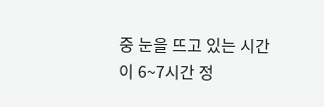중 눈을 뜨고 있는 시간이 6~7시간 정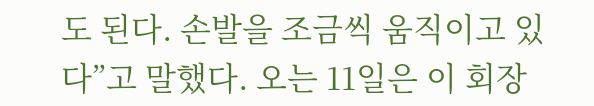도 된다. 손발을 조금씩 움직이고 있다”고 말했다. 오는 11일은 이 회장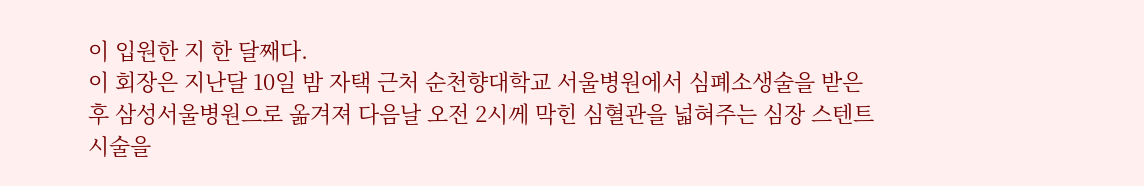이 입원한 지 한 달째다.
이 회장은 지난달 10일 밤 자택 근처 순천향대학교 서울병원에서 심폐소생술을 받은 후 삼성서울병원으로 옮겨져 다음날 오전 2시께 막힌 심혈관을 넓혀주는 심장 스텐트 시술을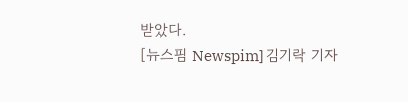받았다.
[뉴스핌 Newspim] 김기락 기자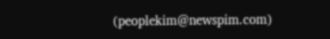(peoplekim@newspim.com)